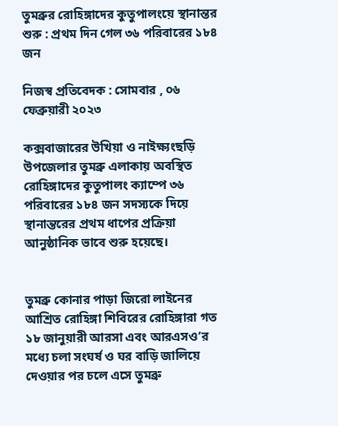তুমব্রুর রোহিঙ্গাদের কুতুপালংয়ে স্থানান্তর শুরু : প্রথম দিন গেল ৩৬ পরিবারের ১৮৪ জন

নিজস্ব প্রতিবেদক : সোমবার , ০৬ ফেব্রুয়ারী ২০২৩

কক্সবাজারের উখিয়া ও নাইক্ষ‍্যংছড়ি উপজেলার তুমব্রু এলাকায় অবস্থিত রোহিঙ্গাদের কুতুপালং ক্যাম্পে ৩৬ পরিবারের ১৮৪ জন সদস্যকে দিয়ে স্থানান্তরের প্রথম ধাপের প্রক্রিয়া আনুষ্ঠানিক ভাবে শুরু হয়েছে।


তুমব্রু কোনার পাড়া জিরো লাইনের আশ্রিত রোহিঙ্গা শিবিরের রোহিঙ্গারা গত ১৮ জানুয়ারী আরসা এবং আরএসও’র মধ্যে চলা সংঘর্ষ ও ঘর বাড়ি জালিয়ে দেওয়ার পর চলে এসে তুমব্রু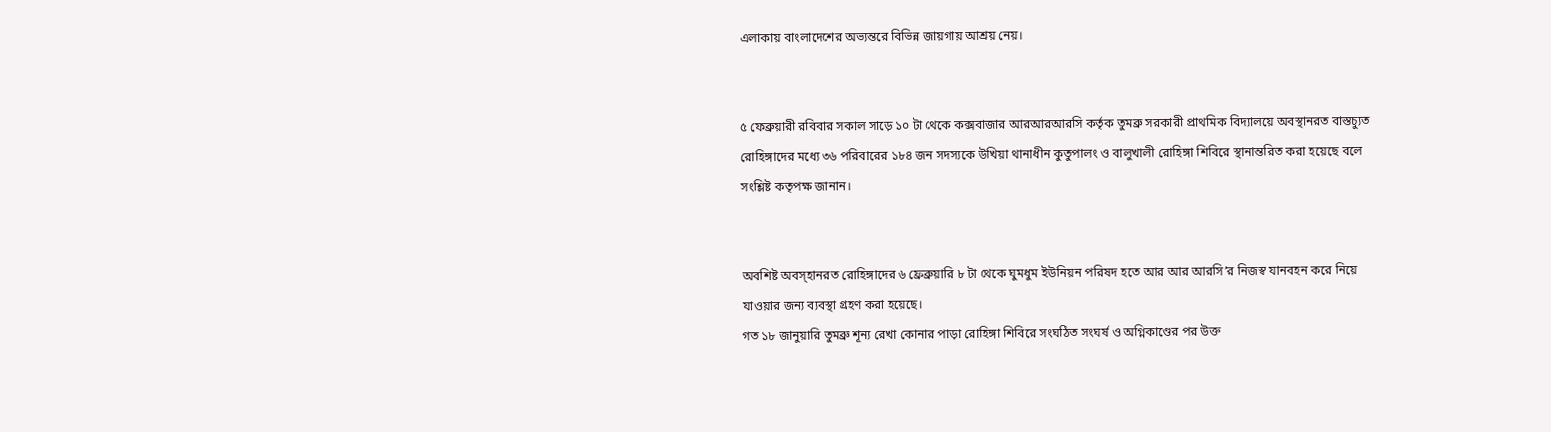এলাকায় বাংলাদেশের অভ্যন্তরে বিভিন্ন জায়গায় আশ্রয় নেয়।


৫ ফেব্রুয়ারী রবিবার সকাল সাড়ে ১০ টা থেকে কক্সবাজার আরআরআরসি কর্তৃক তুমব্রু সরকারী প্রাথমিক বিদ্যালয়ে অবস্থানরত বাস্তচ্যুত রোহিঙ্গাদের মধ্যে ৩৬ পরিবারের ১৮৪ জন সদস্যকে উখিয়া থানাধীন কুতুপালং ও বালুখালী রোহিঙ্গা শিবিরে স্থানান্তরিত করা হয়েছে বলে সংশ্লিষ্ট কতৃপক্ষ জানান।


অবশিষ্ট অবস্হানরত রোহিঙ্গাদের ৬ ফ্রেব্রুয়ারি ৮ টা থেকে ঘুমধুম ইউনিয়ন পরিষদ হতে আর আর আরসি’র নিজস্ব যানবহন করে নিয়ে যাওয়ার জন্য ব্যবস্থা গ্রহণ করা হয়েছে।
গত ১৮ জানুয়ারি তুমব্রু শূন্য রেখা কোনার পাড়া রোহিঙ্গা শিবিরে সংঘঠিত সংঘর্ষ ও অগ্নিকাণ্ডের পর উক্ত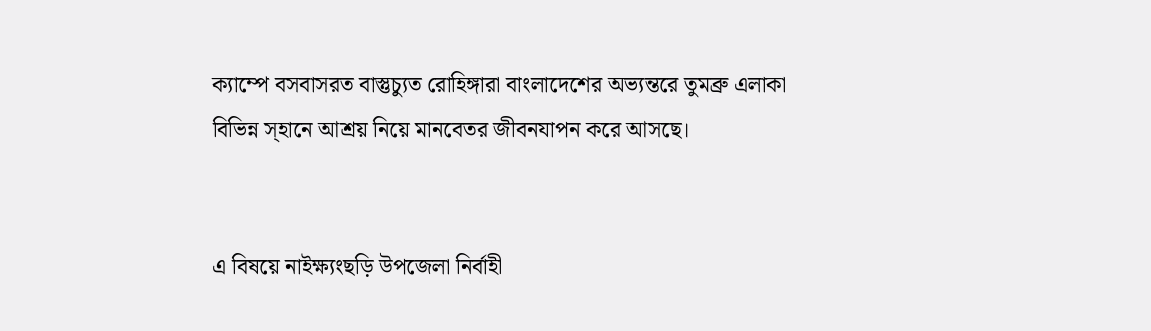ক্যাম্পে বসবাসরত বাস্তুচ্যুত রোহিঙ্গারা বাংলাদেশের অভ্যন্তরে তুমব্রু এলাকা বিভিন্ন স্হানে আশ্রয় নিয়ে মানবেতর জীবনযাপন করে আসছে।


এ বিষয়ে নাইক্ষ্যংছড়ি উপজেলা নির্বাহী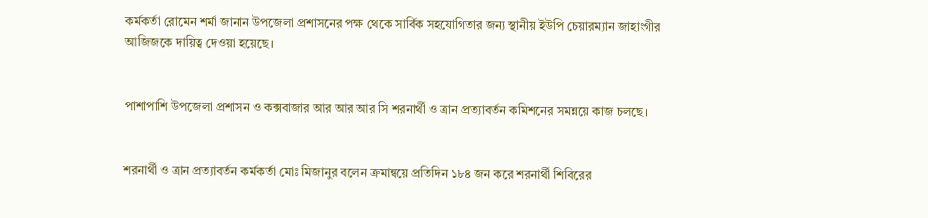কর্মকর্তা রোমেন শর্মা জানান উপজেলা প্রশাসনের পক্ষ থেকে সার্বিক সহযোগিতার জন্য স্থানীয় ইউপি চেয়ারম্যান জাহাংগীর আজিজকে দায়িত্ব দেওয়া হয়েছে।


পাশাপাশি উপজেলা প্রশাসন ও কক্সবাজার আর আর আর সি শরনার্থী ও ত্রান প্রত্যাবর্তন কমিশনের সমন্নয়ে কাজ চলছে।


শরনার্থী ও ত্রান প্রত্যাবর্তন কর্মকর্তা মোঃ মিজানুর বলেন ক্রমান্বয়ে প্রতিদিন ১৮৪ জন করে শরনার্থী শিবিরের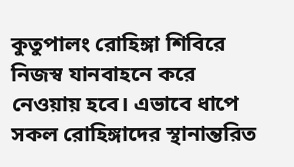কুতুপালং রোহিঙ্গা শিবিরে নিজস্ব যানবাহনে করে নেওয়ায় হবে। এভাবে ধাপে সকল রোহিঙ্গাদের স্থানান্তরিত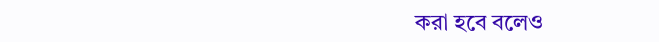করা হবে বলেও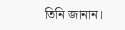তিনি জানান।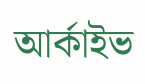আর্কাইভ